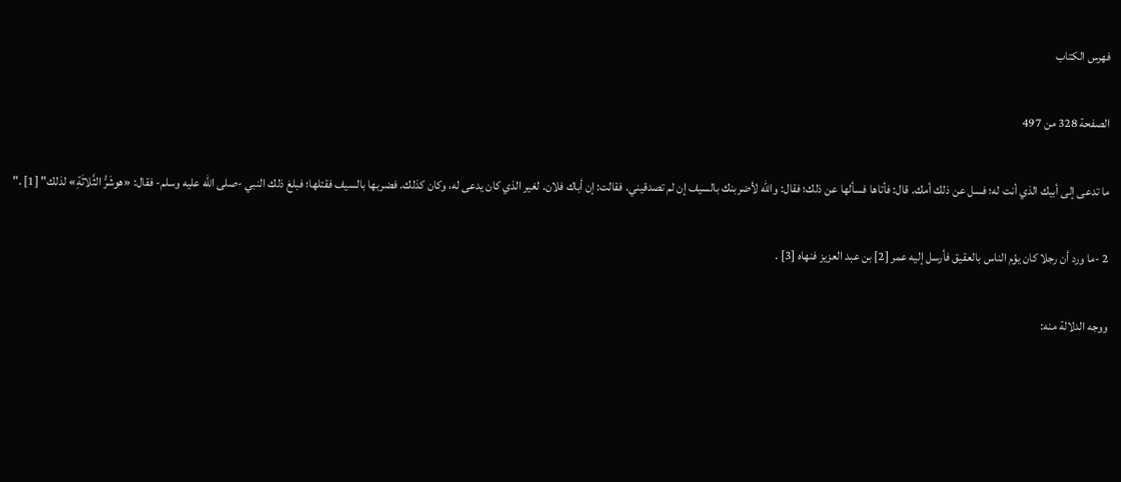فهرس الكتاب

الصفحة 328 من 497

ما تدعى إلى أبيك الذي أنت له؛ فسل عن ذلك أمك. قال: فأتاها فسألها عن ذلك؛ فقال: والله لأضربنك بالسيف إن لم تصدقيني. فقالت: إن أباك فلان. لغير الذي كان يدعى له، وكان كذلك. فضربها بالسيف فقتلها؛ فبلغ ذلك النبي -صلى الله عليه وسلم- فقال: «هوشَرُّ الثَّلاثَةِ» لذلك" [1] ."

2 -ما ورد أن رجلا كان يؤم الناس بالعقيق فأرسل إليه عمر [2] بن عبد العزيز فنهاه [3] .

ووجه الدلالة منه: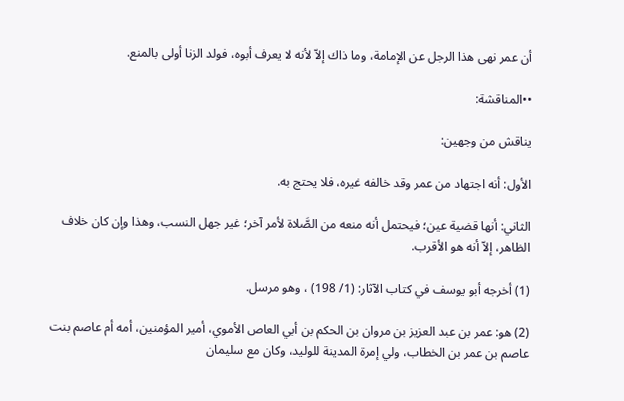أن عمر نهى هذا الرجل عن الإمامة، وما ذاك إلاّ لأنه لا يعرف أبوه، فولد الزنا أولى بالمنع.

••المناقشة:

يناقش من وجهين:

الأول: أنه اجتهاد من عمر وقد خالفه غيره، فلا يحتج به.

الثاني: أنها قضية عين؛ فيحتمل أنه منعه من الصَّلاة لأمر آخر؛ غير جهل النسب، وهذا وإن كان خلاف الظاهر، إلاّ أنه هو الأقرب.

(1) أخرجه أبو يوسف في كتاب الآثار: (1/ 198) ، وهو مرسل.

(2) هو: عمر بن عبد العزيز بن مروان بن الحكم بن أبي العاص الأموي، أمير المؤمنين، أمه أم عاصم بنت عاصم بن عمر بن الخطاب، ولي إمرة المدينة للوليد، وكان مع سليمان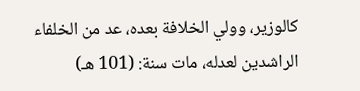كالوزير، وولي الخلافة بعده، عد من الخلفاء الراشدين لعدله، مات سنة: (101 هـ)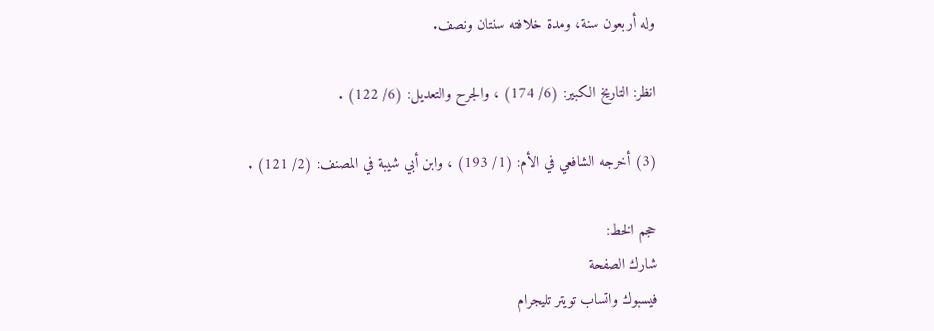وله أربعون سنة، ومدة خلافته سنتان ونصف.

انظر: التاريخ الكبير: (6/ 174) ، والجرح والتعديل: (6/ 122) .

(3) أخرجه الشافعي في الأم: (1/ 193) ، وابن أبي شيبة في المصنف: (2/ 121) .

حجم الخط:
شارك الصفحة
فيسبوك واتساب تويتر تليجرام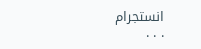انستجرام
. . .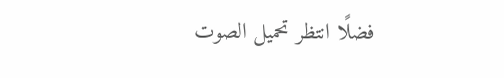فضلًا انتظر تحميل الصوت